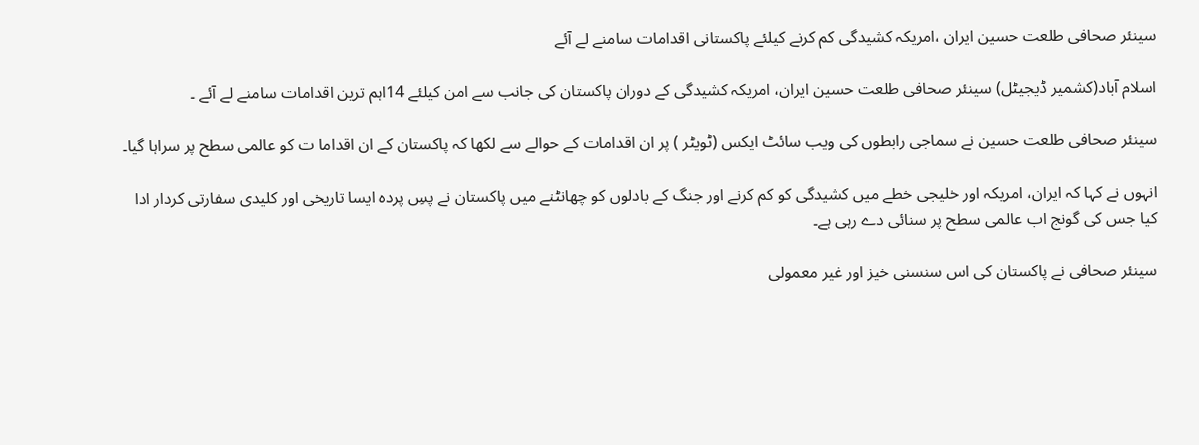سینئر صحافی طلعت حسین ایران ،امریکہ کشیدگی کم کرنے کیلئے پاکستانی اقدامات سامنے لے آئے

اسلام آباد(کشمیر ڈیجیٹل) سینئر صحافی طلعت حسین ایران، امریکہ کشیدگی کے دوران پاکستان کی جانب سے امن کیلئے 14اہم ترین اقدامات سامنے لے آئے ۔

سینئر صحافی طلعت حسین نے سماجی رابطوں کی ویب سائٹ ایکس (ٹویٹر ) پر ان اقدامات کے حوالے سے لکھا کہ پاکستان کے ان اقداما ت کو عالمی سطح پر سراہا گیا۔

انہوں نے کہا کہ ایران، امریکہ اور خلیجی خطے میں کشیدگی کو کم کرنے اور جنگ کے بادلوں کو چھانٹنے میں پاکستان نے پسِ پردہ ایسا تاریخی اور کلیدی سفارتی کردار ادا کیا جس کی گونج اب عالمی سطح پر سنائی دے رہی ہے۔

سینئر صحافی نے پاکستان کی اس سنسنی خیز اور غیر معمولی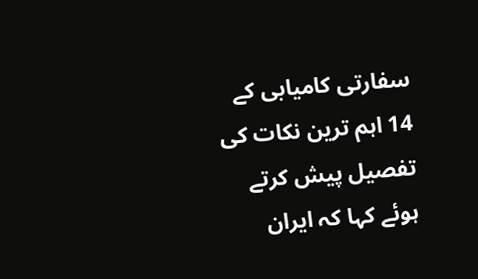سفارتی کامیابی کے 14 اہم ترین نکات کی تفصیل پیش کرتے ہوئے کہا کہ ایران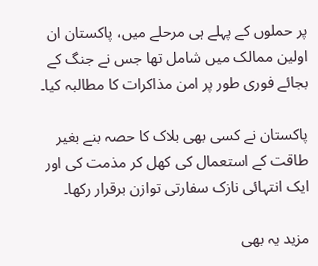پر حملوں کے پہلے ہی مرحلے میں، پاکستان ان اولین ممالک میں شامل تھا جس نے جنگ کے بجائے فوری طور پر امن مذاکرات کا مطالبہ کیا۔

پاکستان نے کسی بھی بلاک کا حصہ بنے بغیر طاقت کے استعمال کی کھل کر مذمت کی اور ایک انتہائی نازک سفارتی توازن برقرار رکھا۔

مزید یہ بھی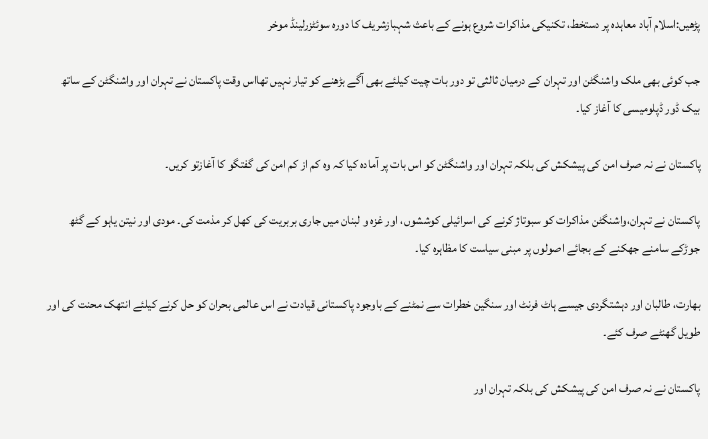پڑھیں:اسلام آباد معاہدہ پر دستخط، تکنیکی مذاکرات شروع ہونے کے باعث شہبازشریف کا دورہ سوئٹزرلینڈ موخر

جب کوئی بھی ملک واشنگٹن اور تہران کے درمیان ثالثی تو دور بات چیت کیلئے بھی آگے بڑھنے کو تیار نہیں تھااس وقت پاکستان نے تہران اور واشنگٹن کے ساتھ بیک ڈور ڈپلومیسی کا آغاز کیا۔

پاکستان نے نہ صرف امن کی پیشکش کی بلکہ تہران اور واشنگٹن کو اس بات پر آمادہ کیا کہ وہ کم از کم امن کی گفتگو کا آغازتو کریں۔

پاکستان نے تہران،واشنگٹن مذاکرات کو سبوتاژ کرنے کی اسرائیلی کوششوں، اور غزہ و لبنان میں جاری بربریت کی کھل کر مذمت کی۔ مودی اور نیتن یاہو کے گٹھ جوڑکے سامنے جھکنے کے بجائے اصولوں پر مبنی سیاست کا مظاہرہ کیا۔

بھارت، طالبان اور دہشتگردی جیسے ہاٹ فرنٹ اور سنگین خطرات سے نمٹنے کے باوجود پاکستانی قیادت نے اس عالمی بحران کو حل کرنے کیلئے انتھک محنت کی اور طویل گھنٹے صرف کئے۔

پاکستان نے نہ صرف امن کی پیشکش کی بلکہ تہران اور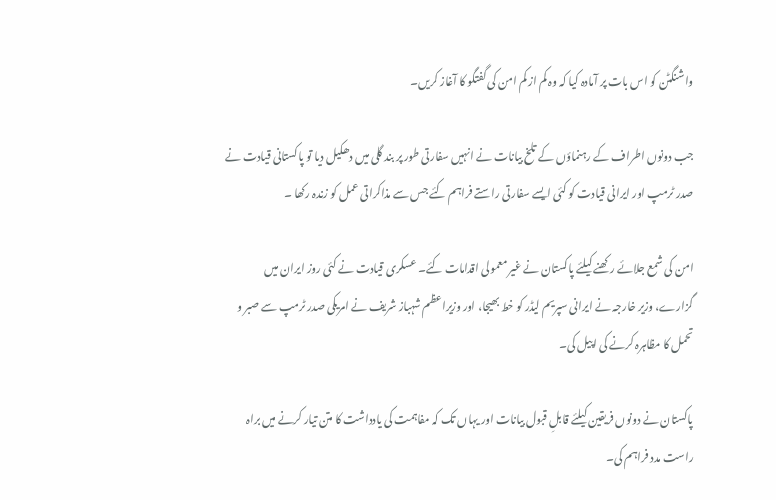واشنگٹن کو اس بات پر آمادہ کیا کہ وہ کم از کم امن کی گفتگو کا آغاز کریں۔

جب دونوں اطراف کے رہنماؤں کے تلخ بیانات نے انہیں سفارتی طور پر بند گلی میں دھکیل دیا تو پاکستانی قیادت نے صدر ٹرمپ اور ایرانی قیادت کو کئی ایسے سفارتی راستے فراہم کئے جس سے مذاکراتی عمل کو زندہ رکھا ۔

امن کی شمع جلائے رکھنے کیلئے پاکستان نے غیر معمولی اقدامات کئے۔ عسکری قیادت نے کئی روز ایران میں گزارے، وزیر خارجہ نے ایرانی سپریم لیڈر کو خط بھیجا، اور وزیراعظم شہباز شریف نے امریکی صدر ٹرمپ سے صبر و تحمل کا مظاہرہ کرنے کی اپیل کی۔

پاکستان نے دونوں فریقین کیلئے قابلِ قبول بیانات اور یہاں تک کہ مفاہمت کی یادداشت کا متن تیار کرنے میں براہ راست مدد فراہم کی۔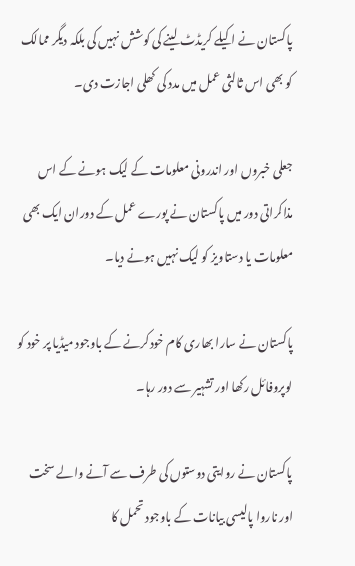پاکستان نے اکیلے کریڈٹ لینے کی کوشش نہیں کی بلکہ دیگر ممالک کو بھی اس ثالثی عمل میں مدد کی کھلی اجازت دی۔

جعلی خبروں اور اندرونی معلومات کے لیک ہونے کے اس مذاکراتی دور میں پاکستان نے پورے عمل کے دوران ایک بھی معلومات یا دستاویز کو لیک نہیں ہونے دیا۔

پاکستان نے سارا بھاری کام خودکرنے کے باوجود میڈیا پر خود کو لوپروفائل رکھا اور تشہیر سے دور رہا۔

پاکستان نے روایتی دوستوں کی طرف سے آنے والے سخت اور ناروا پالیسی بیانات کے باوجود تحمل کا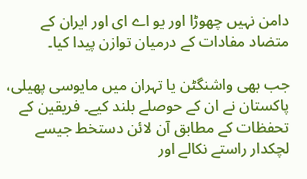دامن نہیں چھوڑا اور یو اے ای اور ایران کے متضاد مفادات کے درمیان توازن پیدا کیا۔

جب بھی واشنگٹن یا تہران میں مایوسی پھیلی، پاکستان نے ان کے حوصلے بلند کیے۔ فریقین کے تحفظات کے مطابق آن لائن دستخط جیسے لچکدار راستے نکالے اور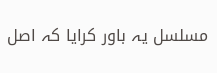مسلسل یہ باور کرایا کہ اصل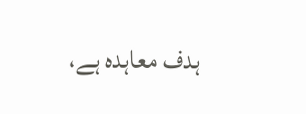ہدف معاہدہ ہے،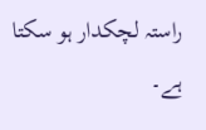راستہ لچکدار ہو سکتا ہے۔